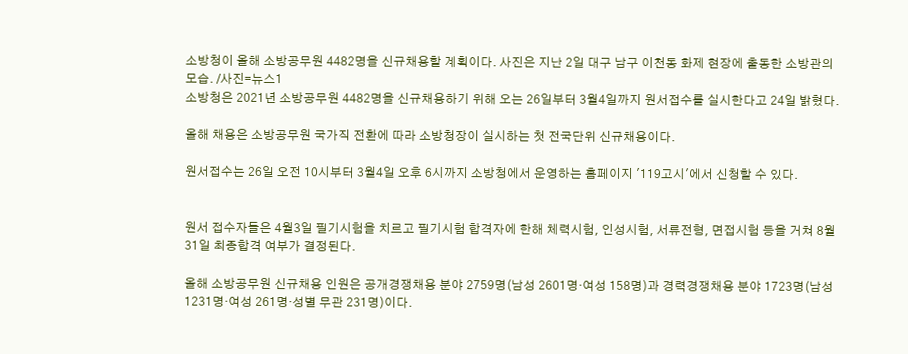소방청이 올해 소방공무원 4482명을 신규채용할 계획이다. 사진은 지난 2일 대구 남구 이천동 화제 현장에 출동한 소방관의 모습. /사진=뉴스1
소방청은 2021년 소방공무원 4482명을 신규채용하기 위해 오는 26일부터 3월4일까지 원서접수를 실시한다고 24일 밝혔다.

올해 채용은 소방공무원 국가직 전환에 따라 소방청장이 실시하는 첫 전국단위 신규채용이다.

원서접수는 26일 오전 10시부터 3월4일 오후 6시까지 소방청에서 운영하는 홈페이지 '119고시'에서 신청할 수 있다.


원서 접수자들은 4월3일 필기시험을 치르고 필기시험 합격자에 한해 체력시험, 인성시험, 서류전형, 면접시험 등을 거쳐 8월31일 최종합격 여부가 결정된다.

올해 소방공무원 신규채용 인원은 공개경쟁채용 분야 2759명(남성 2601명·여성 158명)과 경력경쟁채용 분야 1723명(남성 1231명·여성 261명·성별 무관 231명)이다.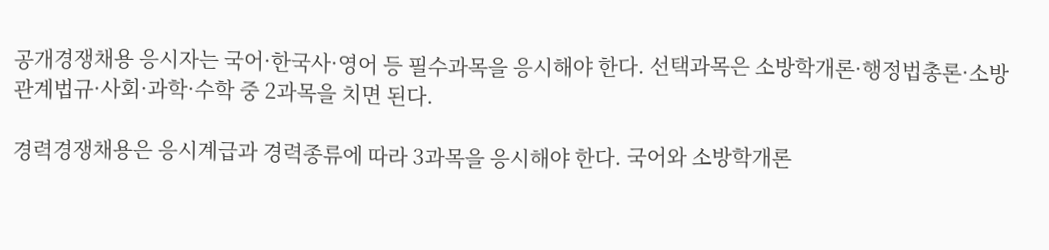공개경쟁채용 응시자는 국어·한국사·영어 등 필수과목을 응시해야 한다. 선택과목은 소방학개론·행정법총론·소방관계법규·사회·과학·수학 중 2과목을 치면 된다.

경력경쟁채용은 응시계급과 경력종류에 따라 3과목을 응시해야 한다. 국어와 소방학개론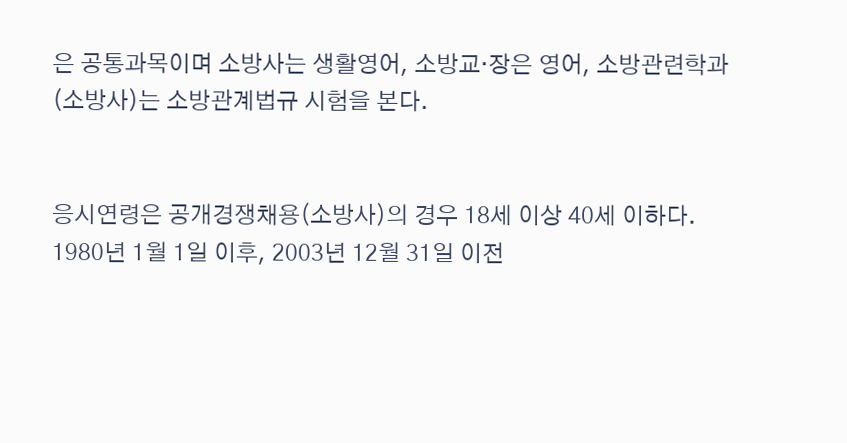은 공통과목이며 소방사는 생활영어, 소방교·장은 영어, 소방관련학과(소방사)는 소방관계법규 시험을 본다.


응시연령은 공개경쟁채용(소방사)의 경우 18세 이상 40세 이하다. 1980년 1월 1일 이후, 2003년 12월 31일 이전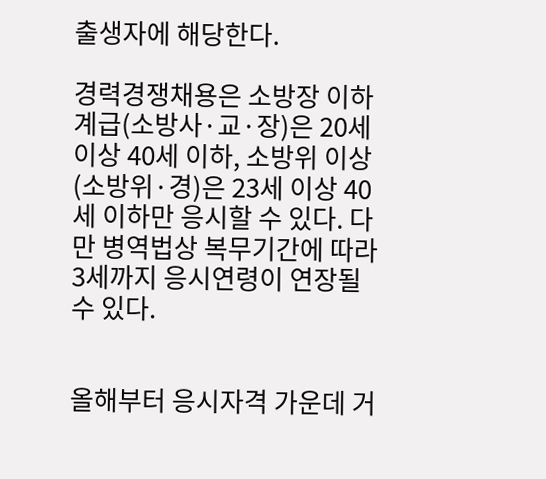출생자에 해당한다.

경력경쟁채용은 소방장 이하 계급(소방사·교·장)은 20세 이상 40세 이하, 소방위 이상(소방위·경)은 23세 이상 40세 이하만 응시할 수 있다. 다만 병역법상 복무기간에 따라 3세까지 응시연령이 연장될 수 있다.


올해부터 응시자격 가운데 거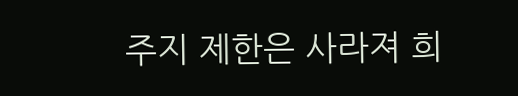주지 제한은 사라져 희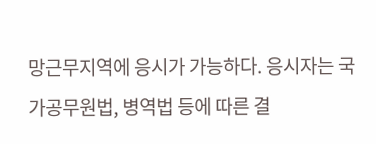망근무지역에 응시가 가능하다. 응시자는 국가공무원법, 병역법 등에 따른 결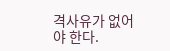격사유가 없어야 한다.